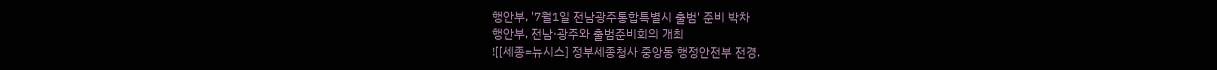행안부, '7월1일 전남광주통합특별시 출범' 준비 박차
행안부, 전남·광주와 출범준비회의 개최
![[세종=뉴시스] 정부세종청사 중앙동 행정안전부 전경.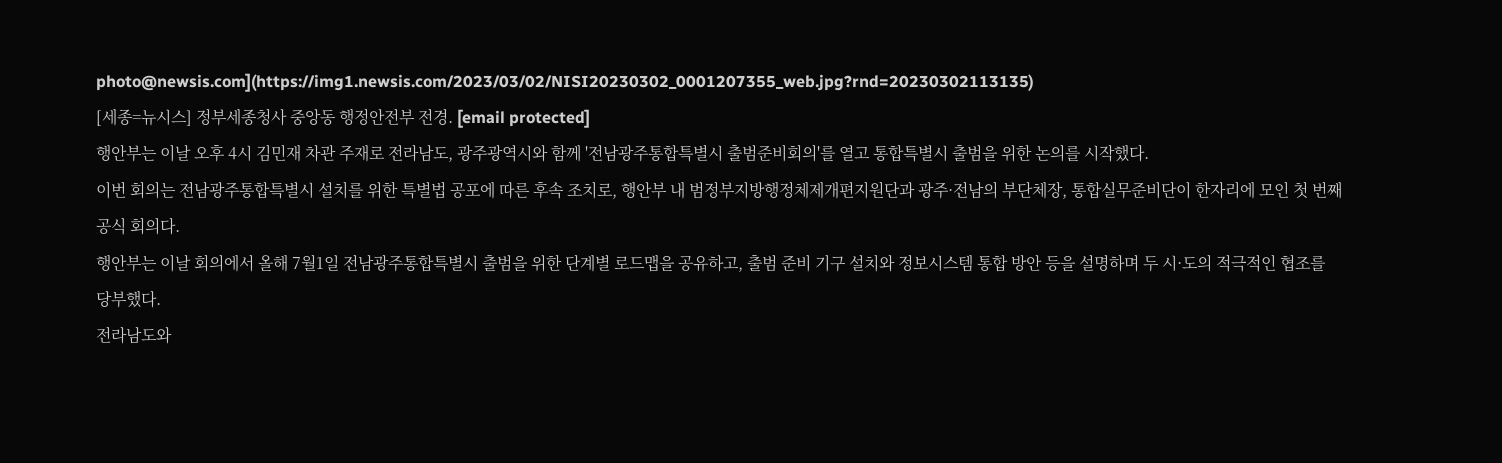photo@newsis.com](https://img1.newsis.com/2023/03/02/NISI20230302_0001207355_web.jpg?rnd=20230302113135)
[세종=뉴시스] 정부세종청사 중앙동 행정안전부 전경. [email protected]
행안부는 이날 오후 4시 김민재 차관 주재로 전라남도, 광주광역시와 함께 '전남광주통합특별시 출범준비회의'를 열고 통합특별시 출범을 위한 논의를 시작했다.
이번 회의는 전남광주통합특별시 설치를 위한 특별법 공포에 따른 후속 조치로, 행안부 내 범정부지방행정체제개편지원단과 광주·전남의 부단체장, 통합실무준비단이 한자리에 모인 첫 번째 공식 회의다.
행안부는 이날 회의에서 올해 7월1일 전남광주통합특별시 출범을 위한 단계별 로드맵을 공유하고, 출범 준비 기구 설치와 정보시스템 통합 방안 등을 설명하며 두 시·도의 적극적인 협조를 당부했다.
전라남도와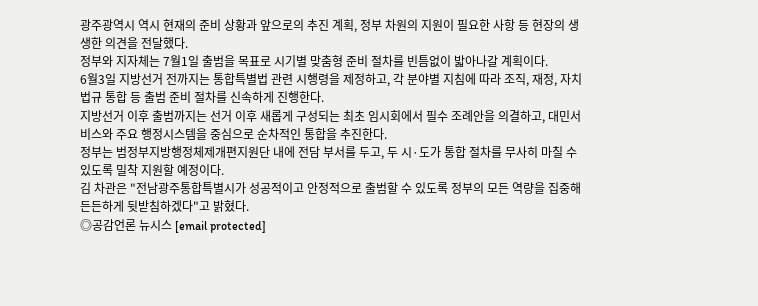광주광역시 역시 현재의 준비 상황과 앞으로의 추진 계획, 정부 차원의 지원이 필요한 사항 등 현장의 생생한 의견을 전달했다.
정부와 지자체는 7월1일 출범을 목표로 시기별 맞춤형 준비 절차를 빈틈없이 밟아나갈 계획이다.
6월3일 지방선거 전까지는 통합특별법 관련 시행령을 제정하고, 각 분야별 지침에 따라 조직, 재정, 자치법규 통합 등 출범 준비 절차를 신속하게 진행한다.
지방선거 이후 출범까지는 선거 이후 새롭게 구성되는 최초 임시회에서 필수 조례안을 의결하고, 대민서비스와 주요 행정시스템을 중심으로 순차적인 통합을 추진한다.
정부는 범정부지방행정체제개편지원단 내에 전담 부서를 두고, 두 시·도가 통합 절차를 무사히 마칠 수 있도록 밀착 지원할 예정이다.
김 차관은 "전남광주통합특별시가 성공적이고 안정적으로 출범할 수 있도록 정부의 모든 역량을 집중해 든든하게 뒷받침하겠다"고 밝혔다.
◎공감언론 뉴시스 [email protected]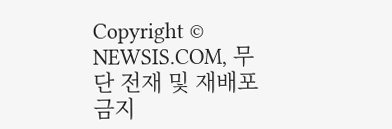Copyright © NEWSIS.COM, 무단 전재 및 재배포 금지